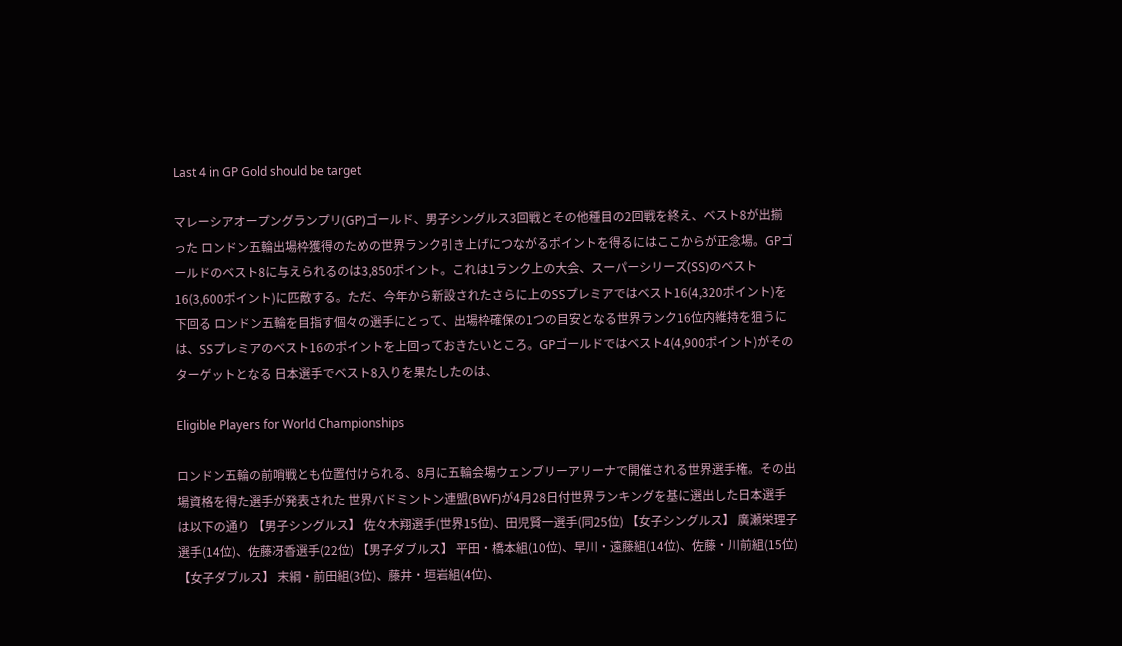Last 4 in GP Gold should be target

マレーシアオープングランプリ(GP)ゴールド、男子シングルス3回戦とその他種目の2回戦を終え、ベスト8が出揃った ロンドン五輪出場枠獲得のための世界ランク引き上げにつながるポイントを得るにはここからが正念場。GPゴールドのベスト8に与えられるのは3,850ポイント。これは1ランク上の大会、スーパーシリーズ(SS)のベスト16(3,600ポイント)に匹敵する。ただ、今年から新設されたさらに上のSSプレミアではベスト16(4,320ポイント)を下回る ロンドン五輪を目指す個々の選手にとって、出場枠確保の1つの目安となる世界ランク16位内維持を狙うには、SSプレミアのベスト16のポイントを上回っておきたいところ。GPゴールドではベスト4(4,900ポイント)がそのターゲットとなる 日本選手でベスト8入りを果たしたのは、

Eligible Players for World Championships

ロンドン五輪の前哨戦とも位置付けられる、8月に五輪会場ウェンブリーアリーナで開催される世界選手権。その出場資格を得た選手が発表された 世界バドミントン連盟(BWF)が4月28日付世界ランキングを基に選出した日本選手は以下の通り 【男子シングルス】 佐々木翔選手(世界15位)、田児賢一選手(同25位) 【女子シングルス】 廣瀬栄理子選手(14位)、佐藤冴香選手(22位) 【男子ダブルス】 平田・橋本組(10位)、早川・遠藤組(14位)、佐藤・川前組(15位) 【女子ダブルス】 末綱・前田組(3位)、藤井・垣岩組(4位)、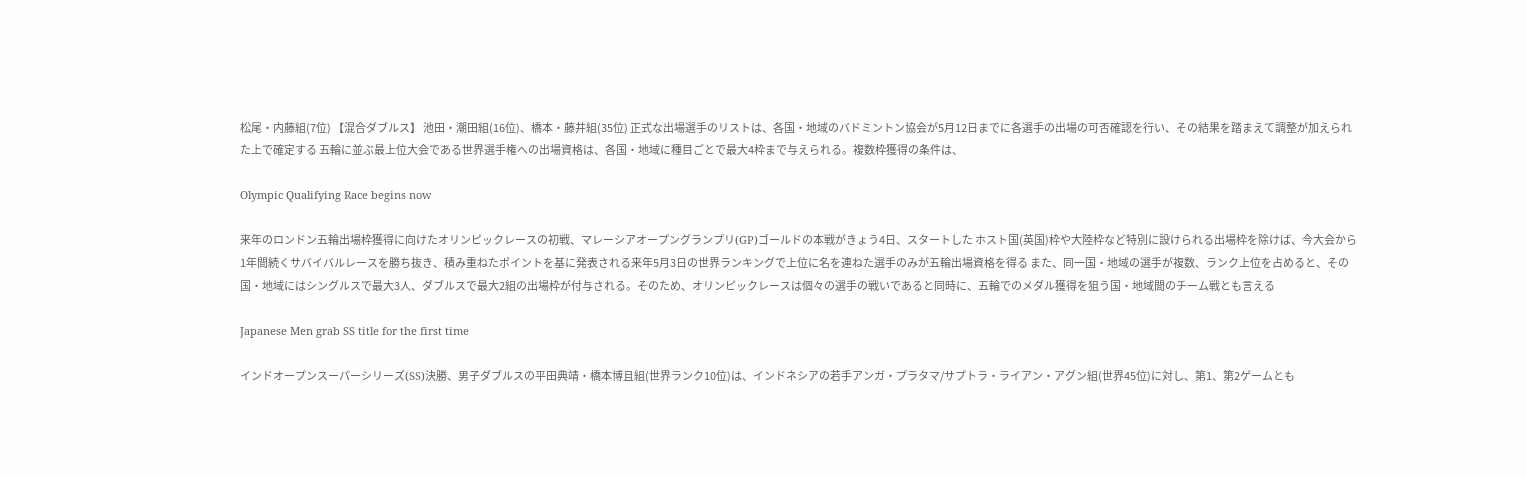松尾・内藤組(7位) 【混合ダブルス】 池田・潮田組(16位)、橋本・藤井組(35位) 正式な出場選手のリストは、各国・地域のバドミントン協会が5月12日までに各選手の出場の可否確認を行い、その結果を踏まえて調整が加えられた上で確定する 五輪に並ぶ最上位大会である世界選手権への出場資格は、各国・地域に種目ごとで最大4枠まで与えられる。複数枠獲得の条件は、

Olympic Qualifying Race begins now

来年のロンドン五輪出場枠獲得に向けたオリンピックレースの初戦、マレーシアオープングランプリ(GP)ゴールドの本戦がきょう4日、スタートした ホスト国(英国)枠や大陸枠など特別に設けられる出場枠を除けば、今大会から1年間続くサバイバルレースを勝ち抜き、積み重ねたポイントを基に発表される来年5月3日の世界ランキングで上位に名を連ねた選手のみが五輪出場資格を得る また、同一国・地域の選手が複数、ランク上位を占めると、その国・地域にはシングルスで最大3人、ダブルスで最大2組の出場枠が付与される。そのため、オリンピックレースは個々の選手の戦いであると同時に、五輪でのメダル獲得を狙う国・地域間のチーム戦とも言える

Japanese Men grab SS title for the first time

インドオープンスーパーシリーズ(SS)決勝、男子ダブルスの平田典靖・橋本博且組(世界ランク10位)は、インドネシアの若手アンガ・プラタマ/サプトラ・ライアン・アグン組(世界45位)に対し、第1、第2ゲームとも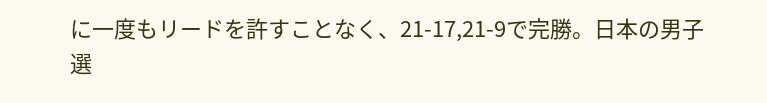に一度もリードを許すことなく、21-17,21-9で完勝。日本の男子選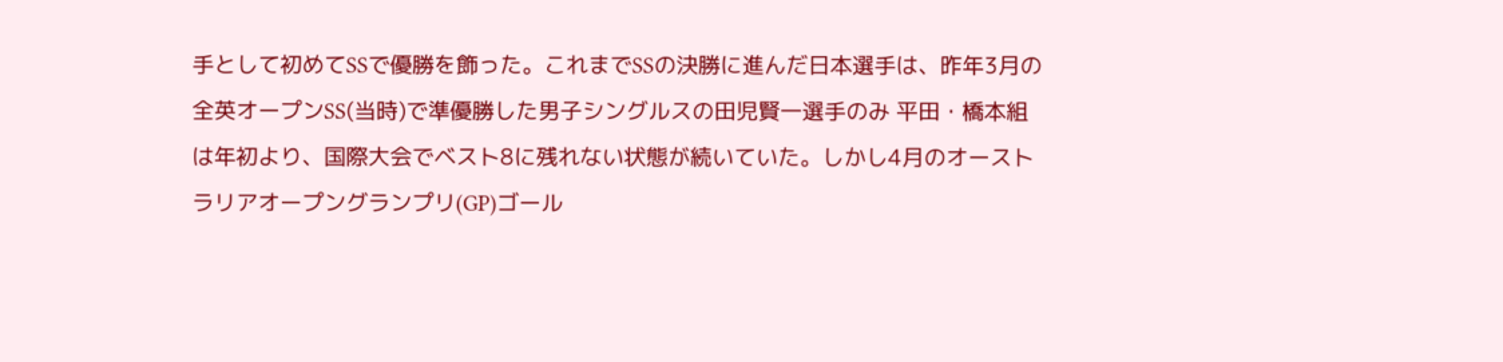手として初めてSSで優勝を飾った。これまでSSの決勝に進んだ日本選手は、昨年3月の全英オープンSS(当時)で準優勝した男子シングルスの田児賢一選手のみ 平田・橋本組は年初より、国際大会でベスト8に残れない状態が続いていた。しかし4月のオーストラリアオープングランプリ(GP)ゴール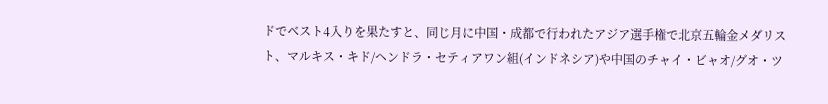ドでベスト4入りを果たすと、同じ月に中国・成都で行われたアジア選手権で北京五輪金メダリスト、マルキス・キド/ヘンドラ・セティアワン組(インドネシア)や中国のチャイ・ビャオ/グオ・ツ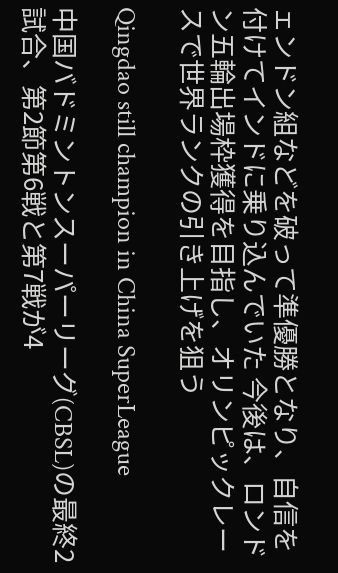ェンドン組などを破って準優勝となり、自信を付けてインドに乗り込んでいた 今後は、ロンドン五輪出場枠獲得を目指し、オリンピックレースで世界ランクの引き上げを狙う

Qingdao still champion in China SuperLeague

中国バドミントンスーパーリーグ(CBSL)の最終2試合、第2節第6戦と第7戦が4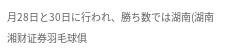月28日と30日に行われ、勝ち数では湖南(湖南湘财证券羽毛球俱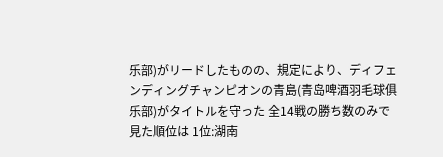乐部)がリードしたものの、規定により、ディフェンディングチャンピオンの青島(青岛啤酒羽毛球俱乐部)がタイトルを守った 全14戦の勝ち数のみで見た順位は 1位:湖南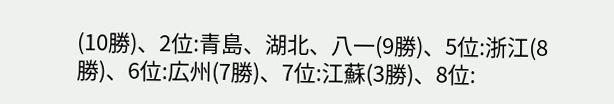(10勝)、2位:青島、湖北、八一(9勝)、5位:浙江(8勝)、6位:広州(7勝)、7位:江蘇(3勝)、8位: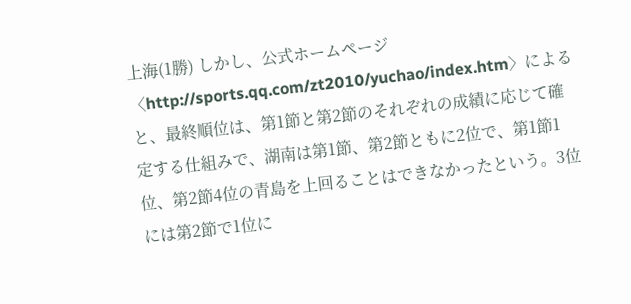上海(1勝) しかし、公式ホームページ〈http://sports.qq.com/zt2010/yuchao/index.htm〉によると、最終順位は、第1節と第2節のそれぞれの成績に応じて確定する仕組みで、湖南は第1節、第2節ともに2位で、第1節1位、第2節4位の青島を上回ることはできなかったという。3位には第2節で1位に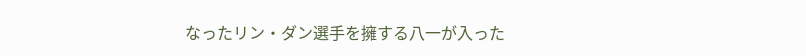なったリン・ダン選手を擁する八一が入った